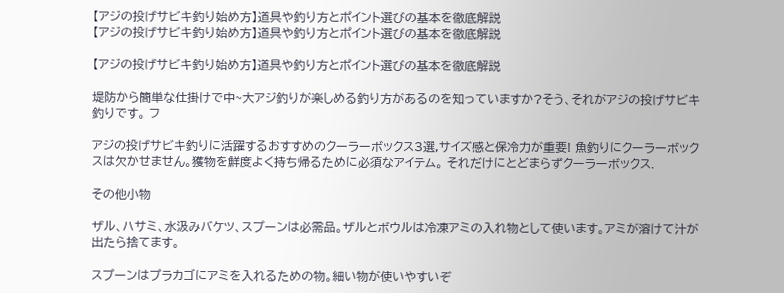【アジの投げサビキ釣り始め方】道具や釣り方とポイント選びの基本を徹底解説
【アジの投げサビキ釣り始め方】道具や釣り方とポイント選びの基本を徹底解説

【アジの投げサビキ釣り始め方】道具や釣り方とポイント選びの基本を徹底解説

堤防から簡単な仕掛けで中~大アジ釣りが楽しめる釣り方があるのを知っていますか?そう、それがアジの投げサビキ釣りです。 フ

アジの投げサビキ釣りに活躍するおすすめのクーラーボックス3選,サイズ感と保冷力が重要! 魚釣りにクーラーボックスは欠かせません。獲物を鮮度よく持ち帰るために必須なアイテム。 それだけにとどまらずクーラーボックス.

その他小物

ザル、ハサミ、水汲みバケツ、スプーンは必需品。ザルとボウルは冷凍アミの入れ物として使います。アミが溶けて汁が出たら捨てます。

スプーンはプラカゴにアミを入れるための物。細い物が使いやすいぞ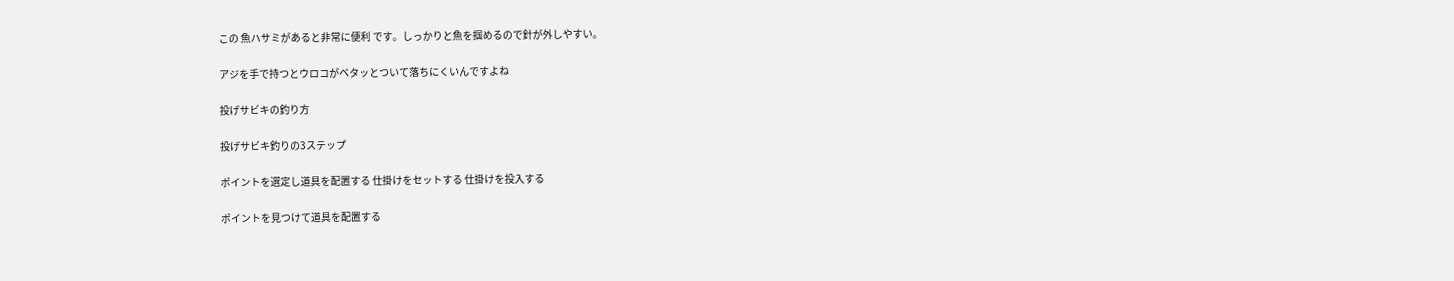この 魚ハサミがあると非常に便利 です。しっかりと魚を掴めるので針が外しやすい。

アジを手で持つとウロコがベタッとついて落ちにくいんですよね

投げサビキの釣り方

投げサビキ釣りの3ステップ

ポイントを選定し道具を配置する 仕掛けをセットする 仕掛けを投入する

ポイントを見つけて道具を配置する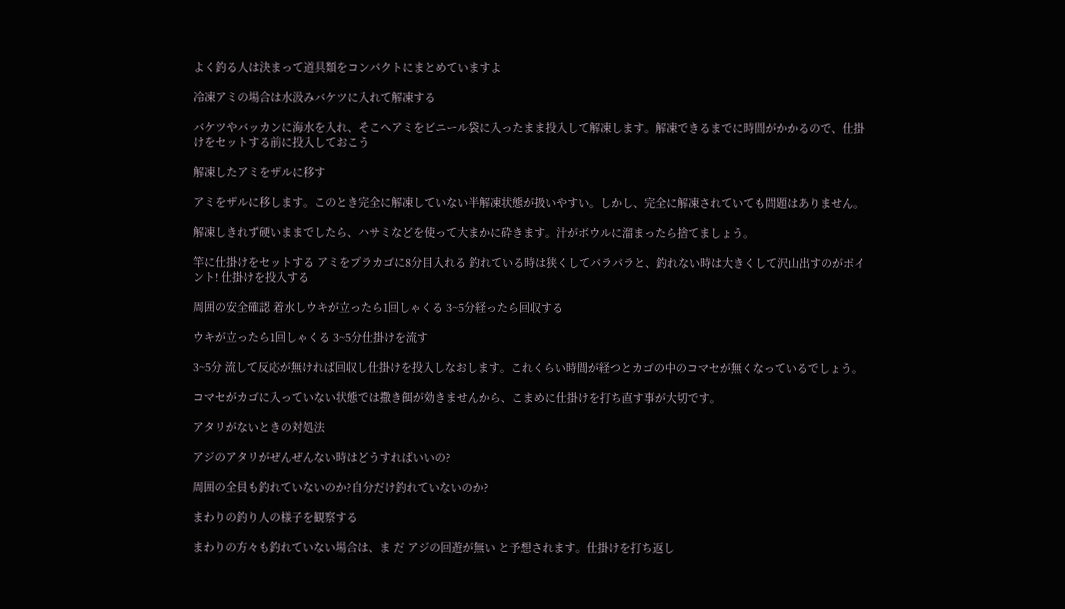よく釣る人は決まって道具類をコンパクトにまとめていますよ

冷凍アミの場合は水汲みバケツに入れて解凍する

バケツやバッカンに海水を入れ、そこへアミをビニール袋に入ったまま投入して解凍します。解凍できるまでに時間がかかるので、仕掛けをセットする前に投入しておこう

解凍したアミをザルに移す

アミをザルに移します。このとき完全に解凍していない半解凍状態が扱いやすい。しかし、完全に解凍されていても問題はありません。

解凍しきれず硬いままでしたら、ハサミなどを使って大まかに砕きます。汁がボウルに溜まったら捨てましょう。

竿に仕掛けをセットする アミをプラカゴに8分目入れる 釣れている時は狭くしてパラパラと、釣れない時は大きくして沢山出すのがポイント! 仕掛けを投入する

周囲の安全確認 着水しウキが立ったら1回しゃくる 3~5分経ったら回収する

ウキが立ったら1回しゃくる 3~5分仕掛けを流す

3~5分 流して反応が無ければ回収し仕掛けを投入しなおします。これくらい時間が経つとカゴの中のコマセが無くなっているでしょう。

コマセがカゴに入っていない状態では撒き餌が効きませんから、こまめに仕掛けを打ち直す事が大切です。

アタリがないときの対処法

アジのアタリがぜんぜんない時はどうすればいいの?

周囲の全員も釣れていないのか?自分だけ釣れていないのか?

まわりの釣り人の様子を観察する

まわりの方々も釣れていない場合は、ま だ アジの回遊が無い と予想されます。仕掛けを打ち返し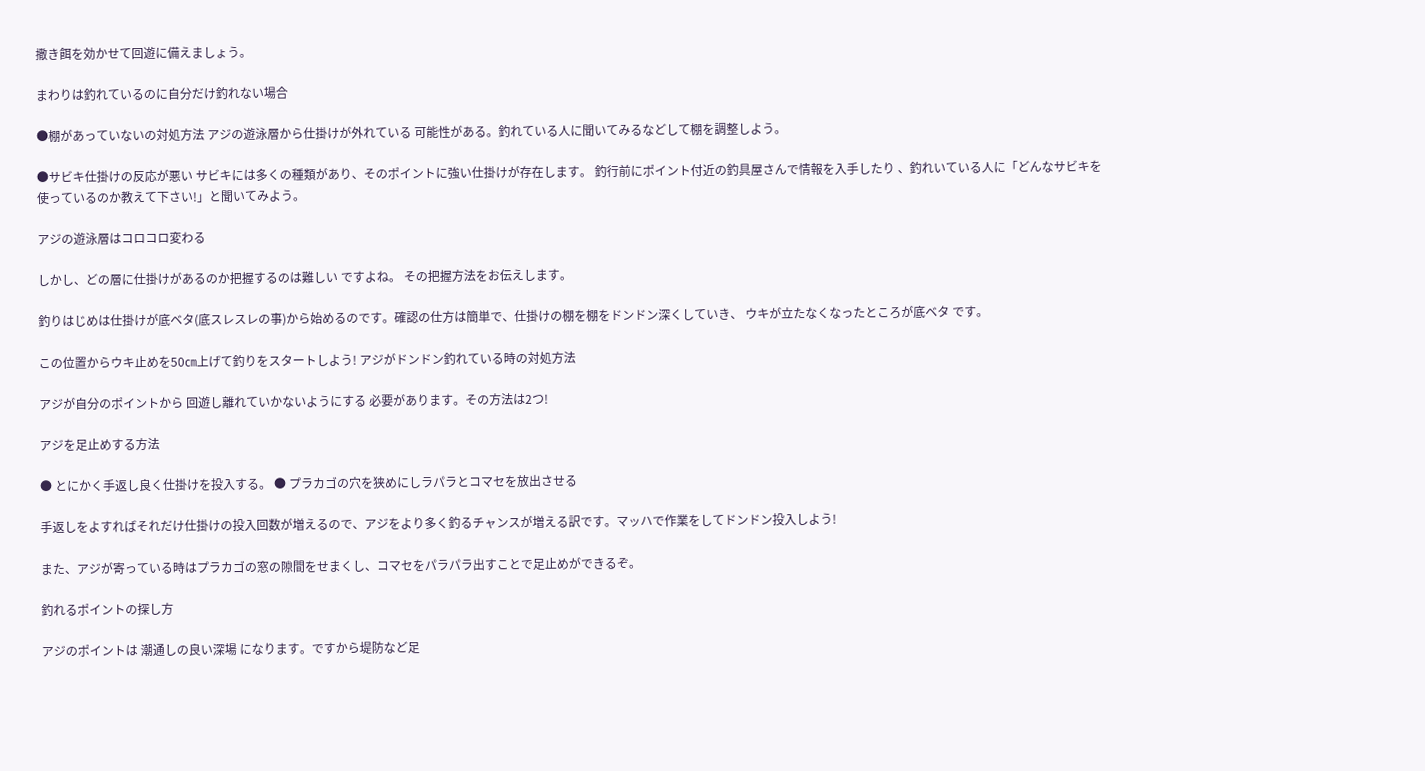撒き餌を効かせて回遊に備えましょう。

まわりは釣れているのに自分だけ釣れない場合

●棚があっていないの対処方法 アジの遊泳層から仕掛けが外れている 可能性がある。釣れている人に聞いてみるなどして棚を調整しよう。

●サビキ仕掛けの反応が悪い サビキには多くの種類があり、そのポイントに強い仕掛けが存在します。 釣行前にポイント付近の釣具屋さんで情報を入手したり 、釣れいている人に「どんなサビキを使っているのか教えて下さい!」と聞いてみよう。

アジの遊泳層はコロコロ変わる

しかし、どの層に仕掛けがあるのか把握するのは難しい ですよね。 その把握方法をお伝えします。

釣りはじめは仕掛けが底ベタ(底スレスレの事)から始めるのです。確認の仕方は簡単で、仕掛けの棚を棚をドンドン深くしていき、 ウキが立たなくなったところが底ベタ です。

この位置からウキ止めを50㎝上げて釣りをスタートしよう! アジがドンドン釣れている時の対処方法

アジが自分のポイントから 回遊し離れていかないようにする 必要があります。その方法は2つ!

アジを足止めする方法

● とにかく手返し良く仕掛けを投入する。 ● プラカゴの穴を狭めにしラパラとコマセを放出させる

手返しをよすればそれだけ仕掛けの投入回数が増えるので、アジをより多く釣るチャンスが増える訳です。マッハで作業をしてドンドン投入しよう!

また、アジが寄っている時はプラカゴの窓の隙間をせまくし、コマセをパラパラ出すことで足止めができるぞ。

釣れるポイントの探し方

アジのポイントは 潮通しの良い深場 になります。ですから堤防など足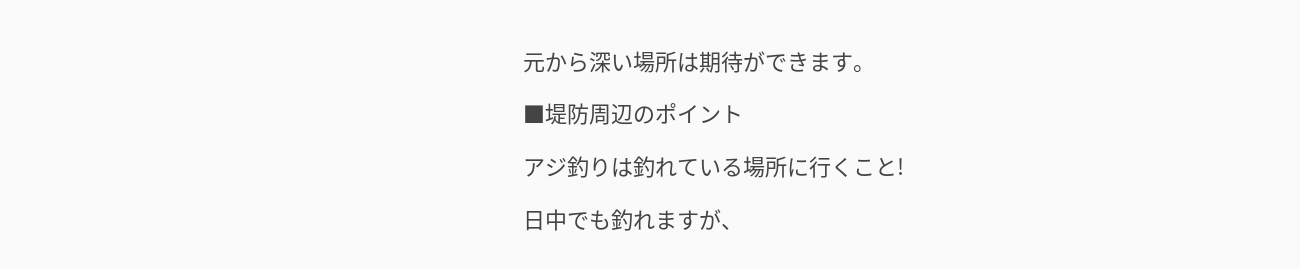元から深い場所は期待ができます。

■堤防周辺のポイント

アジ釣りは釣れている場所に行くこと!

日中でも釣れますが、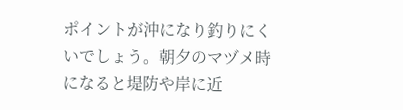ポイントが沖になり釣りにくいでしょう。朝夕のマヅメ時になると堤防や岸に近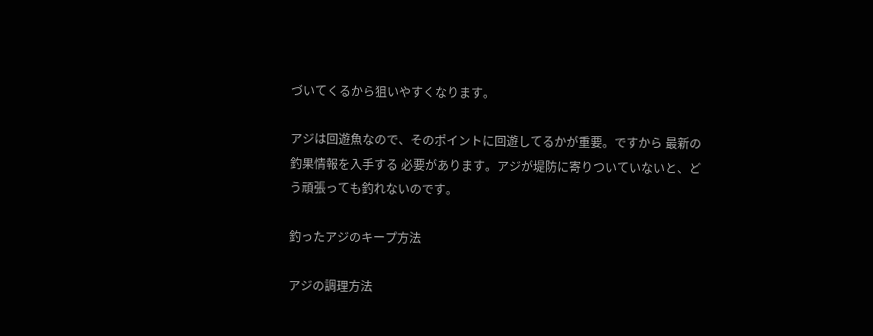づいてくるから狙いやすくなります。

アジは回遊魚なので、そのポイントに回遊してるかが重要。ですから 最新の釣果情報を入手する 必要があります。アジが堤防に寄りついていないと、どう頑張っても釣れないのです。

釣ったアジのキープ方法

アジの調理方法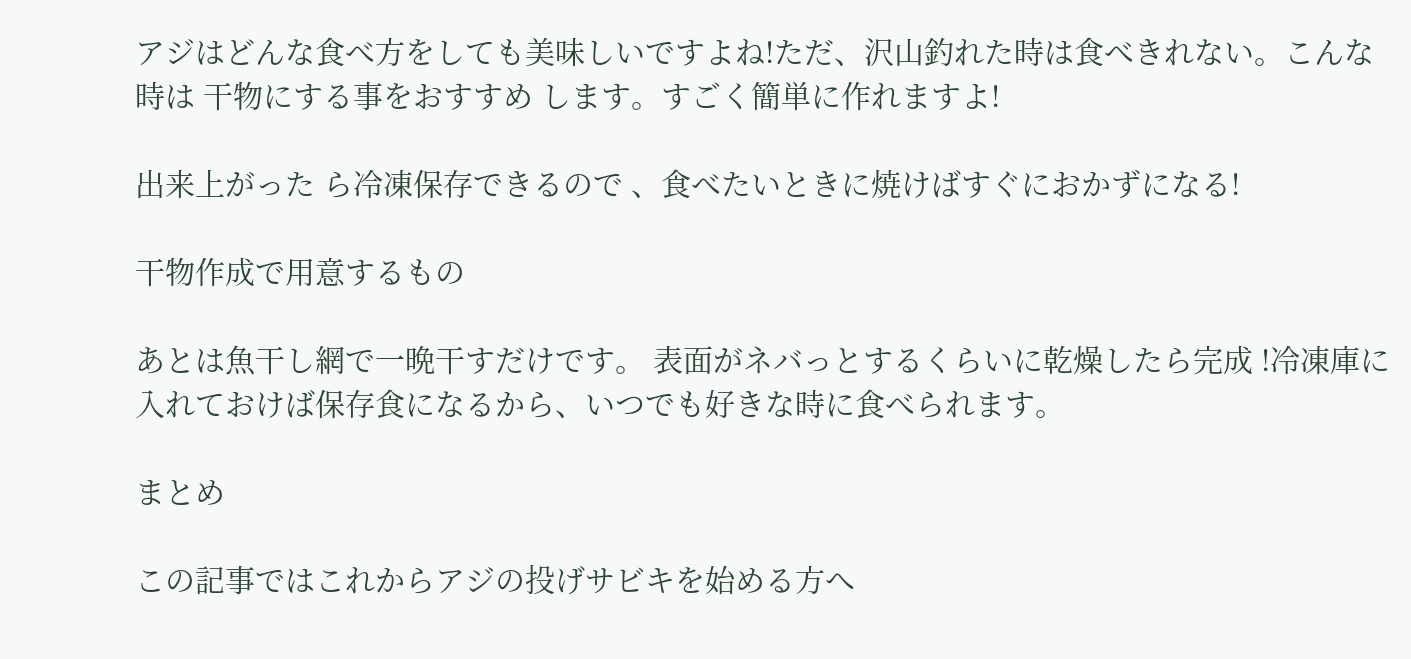アジはどんな食べ方をしても美味しいですよね!ただ、沢山釣れた時は食べきれない。こんな時は 干物にする事をおすすめ します。すごく簡単に作れますよ!

出来上がった ら冷凍保存できるので 、食べたいときに焼けばすぐにおかずになる!

干物作成で用意するもの

あとは魚干し網で一晩干すだけです。 表面がネバっとするくらいに乾燥したら完成 !冷凍庫に入れておけば保存食になるから、いつでも好きな時に食べられます。

まとめ

この記事ではこれからアジの投げサビキを始める方へ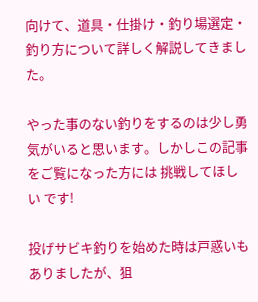向けて、道具・仕掛け・釣り場選定・釣り方について詳しく解説してきました。

やった事のない釣りをするのは少し勇気がいると思います。しかしこの記事をご覧になった方には 挑戦してほしい です!

投げサビキ釣りを始めた時は戸惑いもありましたが、狙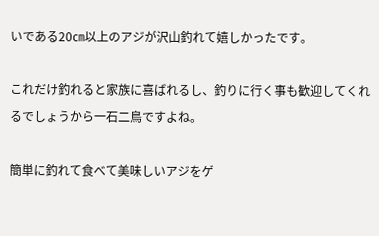いである20㎝以上のアジが沢山釣れて嬉しかったです。

これだけ釣れると家族に喜ばれるし、釣りに行く事も歓迎してくれるでしょうから一石二鳥ですよね。

簡単に釣れて食べて美味しいアジをゲ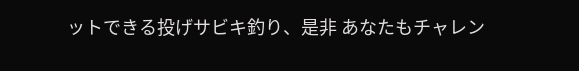ットできる投げサビキ釣り、是非 あなたもチャレン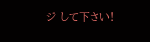ジ して下さい!